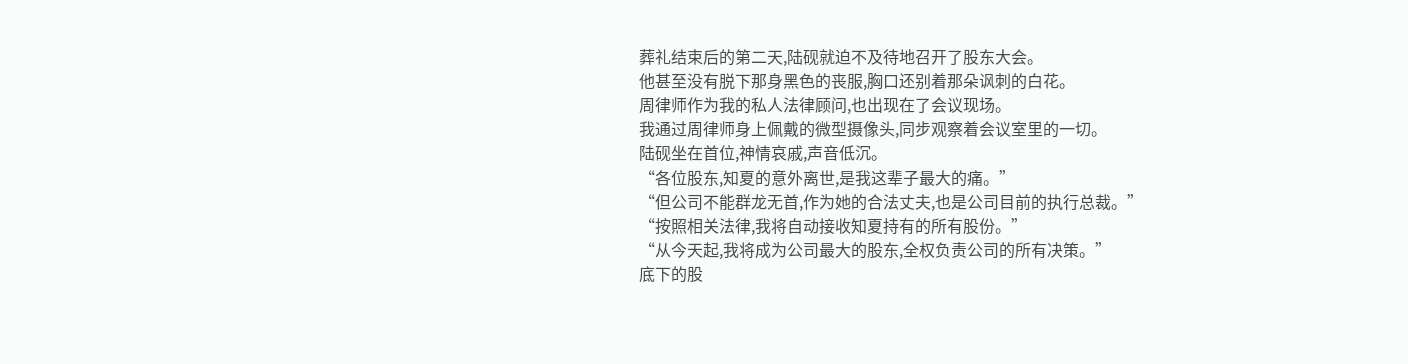葬礼结束后的第二天,陆砚就迫不及待地召开了股东大会。
他甚至没有脱下那身黑色的丧服,胸口还别着那朵讽刺的白花。
周律师作为我的私人法律顾问,也出现在了会议现场。
我通过周律师身上佩戴的微型摄像头,同步观察着会议室里的一切。
陆砚坐在首位,神情哀戚,声音低沉。
“各位股东,知夏的意外离世,是我这辈子最大的痛。”
“但公司不能群龙无首,作为她的合法丈夫,也是公司目前的执行总裁。”
“按照相关法律,我将自动接收知夏持有的所有股份。”
“从今天起,我将成为公司最大的股东,全权负责公司的所有决策。”
底下的股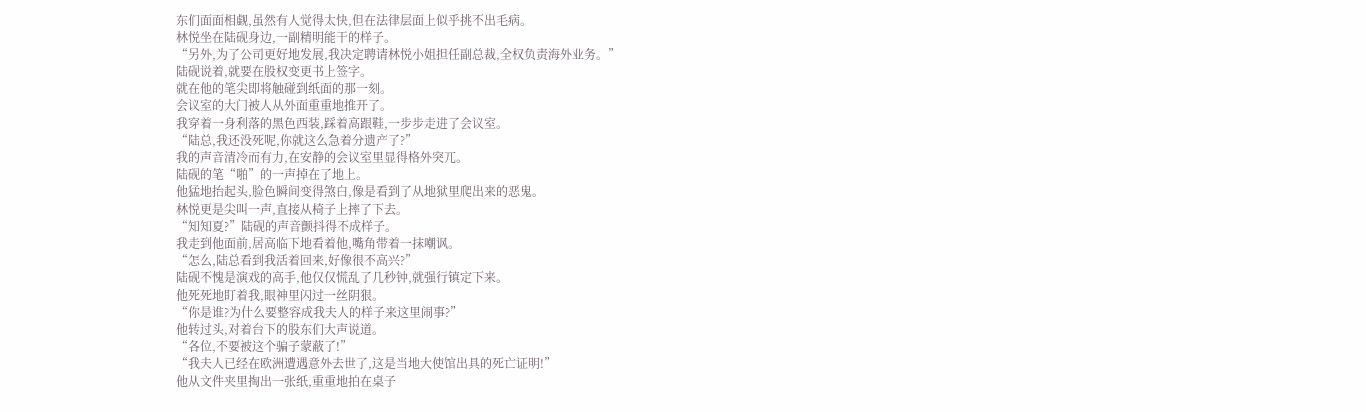东们面面相觑,虽然有人觉得太快,但在法律层面上似乎挑不出毛病。
林悦坐在陆砚身边,一副精明能干的样子。
“另外,为了公司更好地发展,我决定聘请林悦小姐担任副总裁,全权负责海外业务。”
陆砚说着,就要在股权变更书上签字。
就在他的笔尖即将触碰到纸面的那一刻。
会议室的大门被人从外面重重地推开了。
我穿着一身利落的黑色西装,踩着高跟鞋,一步步走进了会议室。
“陆总,我还没死呢,你就这么急着分遗产了?”
我的声音清冷而有力,在安静的会议室里显得格外突兀。
陆砚的笔“啪”的一声掉在了地上。
他猛地抬起头,脸色瞬间变得煞白,像是看到了从地狱里爬出来的恶鬼。
林悦更是尖叫一声,直接从椅子上摔了下去。
“知知夏?”陆砚的声音颤抖得不成样子。
我走到他面前,居高临下地看着他,嘴角带着一抹嘲讽。
“怎么,陆总看到我活着回来,好像很不高兴?”
陆砚不愧是演戏的高手,他仅仅慌乱了几秒钟,就强行镇定下来。
他死死地盯着我,眼神里闪过一丝阴狠。
“你是谁?为什么要整容成我夫人的样子来这里闹事?”
他转过头,对着台下的股东们大声说道。
“各位,不要被这个骗子蒙蔽了!”
“我夫人已经在欧洲遭遇意外去世了,这是当地大使馆出具的死亡证明!”
他从文件夹里掏出一张纸,重重地拍在桌子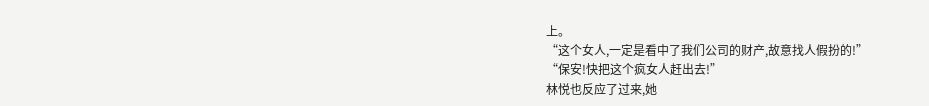上。
“这个女人,一定是看中了我们公司的财产,故意找人假扮的!”
“保安!快把这个疯女人赶出去!”
林悦也反应了过来,她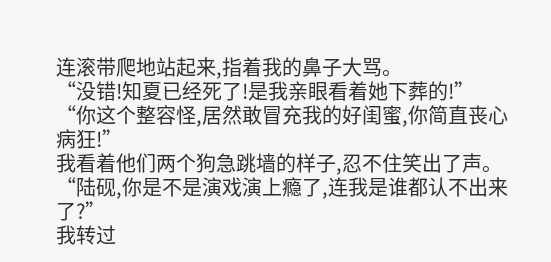连滚带爬地站起来,指着我的鼻子大骂。
“没错!知夏已经死了!是我亲眼看着她下葬的!”
“你这个整容怪,居然敢冒充我的好闺蜜,你简直丧心病狂!”
我看着他们两个狗急跳墙的样子,忍不住笑出了声。
“陆砚,你是不是演戏演上瘾了,连我是谁都认不出来了?”
我转过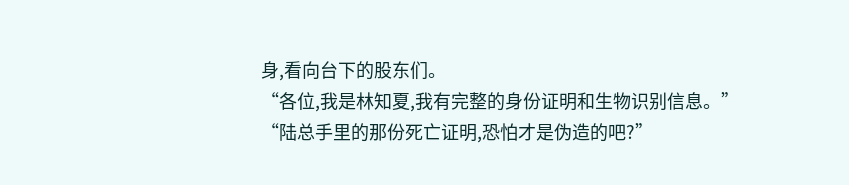身,看向台下的股东们。
“各位,我是林知夏,我有完整的身份证明和生物识别信息。”
“陆总手里的那份死亡证明,恐怕才是伪造的吧?”